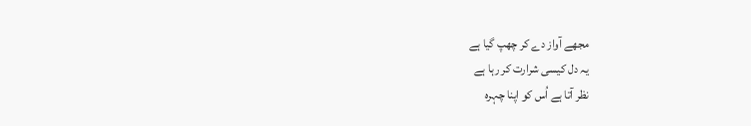مجھے آواز دے کر چھپ گیا ہے
یہ دل کیسی شرارت کر رہا ہے
نظر آتا ہے اُس کو اپنا چہرہ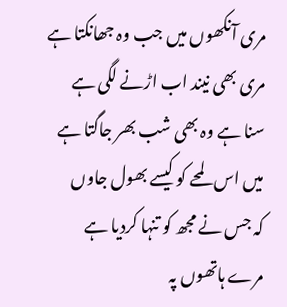مری آنکھوں میں جب وہ جھانکتا ہے
مری بھی نیند اب اڑنے لگی ہے
سنا ہے وہ بھی شب بھر جاگتا ہے
میں اس لمحے کو کیسے بھول جاوں
کہ جس نے مجھ کو تنہا کردیا ہے
مرے ہاتھوں پہ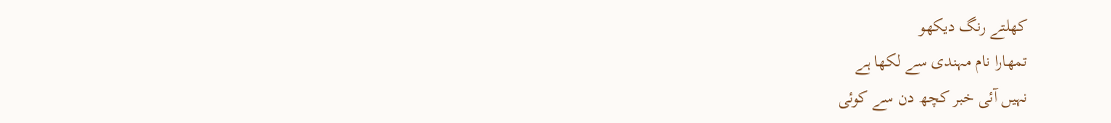کھلتے رنگ دیکھو
تمھارا نام مہندی سے لکھا ہے
نہیں آئی خبر کچھ دن سے کوئی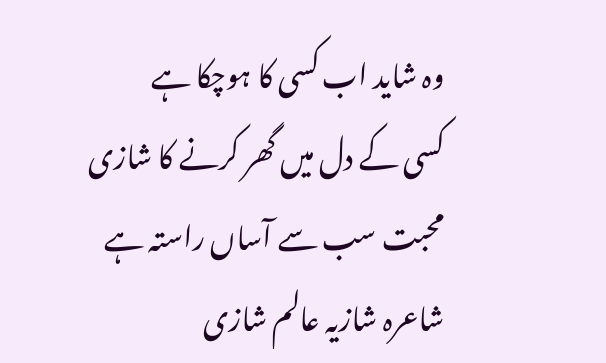وہ شاید اب کسی کا ہوچکا ہے
کسی کے دل میں گھر کرنے کا شازی
محبت سب سے آساں راستہ ہے
شاعرہ شازیہ عالم شازی